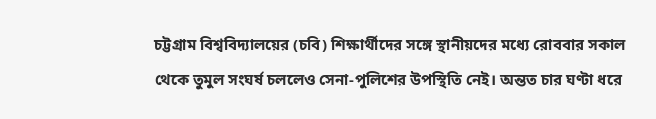চট্টগ্রাম বিশ্ববিদ্যালয়ের (চবি) শিক্ষার্থীদের সঙ্গে স্থানীয়দের মধ্যে রোববার সকাল থেকে তুমুল সংঘর্ষ চললেও সেনা-পুলিশের উপস্থিতি নেই। অন্তত চার ঘণ্টা ধরে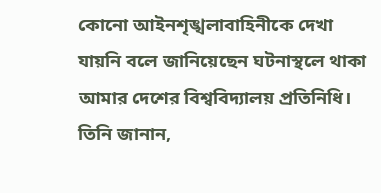কোনো আইনশৃঙ্খলাবাহিনীকে দেখা যায়নি বলে জানিয়েছেন ঘটনাস্থলে থাকা আমার দেশের বিশ্ববিদ্যালয় প্রতিনিধি।
তিনি জানান,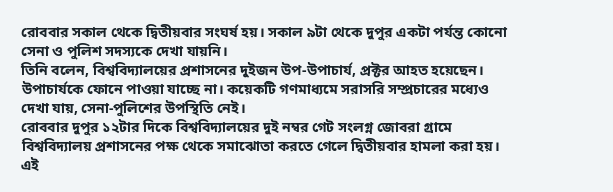রোববার সকাল থেকে দ্বিতীয়বার সংঘর্ষ হয়। সকাল ৯টা থেকে দুপুর একটা পর্যন্ত কোনো সেনা ও পুলিশ সদস্যকে দেখা যায়নি।
তিনি বলেন, বিশ্ববিদ্যালয়ের প্রশাসনের দুইজন উপ-উপাচার্য, প্রক্টর আহত হয়েছেন। উপাচার্যকে ফোনে পাওয়া যাচ্ছে না। কয়েকটি গণমাধ্যমে সরাসরি সম্প্রচারের মধ্যেও দেখা যায়, সেনা-পুলিশের উপস্থিতি নেই।
রোববার দুপুর ১২টার দিকে বিশ্ববিদ্যালয়ের দুই নম্বর গেট সংলগ্ন জোবরা গ্রামে বিশ্ববিদ্যালয় প্রশাসনের পক্ষ থেকে সমাঝোতা করতে গেলে দ্বিতীয়বার হামলা করা হয়।
এই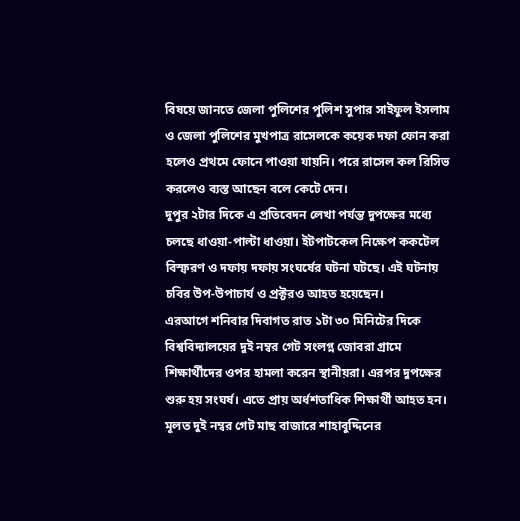বিষয়ে জানতে জেলা পুলিশের পুলিশ সুপার সাইফুল ইসলাম ও জেলা পুলিশের মুখপাত্র রাসেলকে কয়েক দফা ফোন করা হলেও প্রথমে ফোনে পাওয়া যায়নি। পরে রাসেল কল রিসিভ করলেও ব্যস্ত আছেন বলে কেটে দেন।
দুপুর ২টার দিকে এ প্রতিবেদন লেখা পর্যন্ত দুপক্ষের মধ্যে চলছে ধাওয়া-পাল্টা ধাওয়া। ইটপাটকেল নিক্ষেপ ককটেল বিস্ফরণ ও দফায় দফায় সংঘর্ষের ঘটনা ঘটছে। এই ঘটনায় চবির উপ-উপাচার্য ও প্রক্টরও আহত হয়েছেন।
এরআগে শনিবার দিবাগত রাত ১টা ৩০ মিনিটের দিকে বিশ্ববিদ্যালয়ের দুই নম্বর গেট সংলগ্ন জোবরা গ্রামে শিক্ষার্থীদের ওপর হামলা করেন স্থানীয়রা। এরপর দুপক্ষের শুরু হয় সংঘর্ষ। এতে প্রায় অর্ধশতাধিক শিক্ষার্থী আহত হন।
মূলত দুই নম্বর গেট মাছ বাজারে শাহাবুদ্দিনের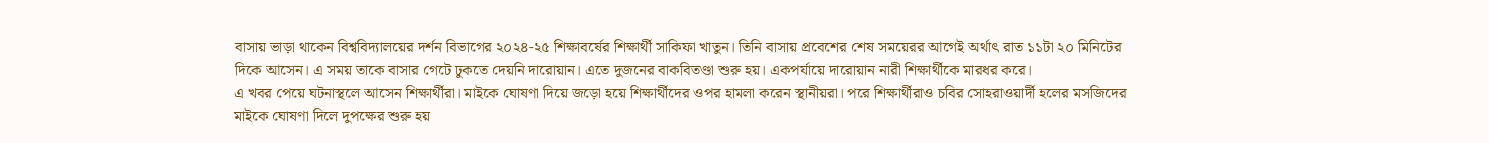বাসায় ভাড়া থাকেন বিশ্ববিদ্যালয়ের দর্শন বিভাগের ২০২৪-২৫ শিক্ষাবর্ষের শিক্ষার্থী সাকিফা খাতুন। তিনি বাসায় প্রবেশের শেষ সময়েরর আগেই অর্থাৎ রাত ১১টা ২০ মিনিটের দিকে আসেন। এ সময় তাকে বাসার গেটে ঢুকতে দেয়নি দারোয়ান। এতে দুজনের বাকবিতণ্ডা শুরু হয়। একপর্যায়ে দারোয়ান নারী শিক্ষার্থীকে মারধর করে।
এ খবর পেয়ে ঘটনাস্থলে আসেন শিক্ষার্থীরা। মাইকে ঘোষণা দিয়ে জড়ো হয়ে শিক্ষার্থীদের ওপর হামলা করেন স্থানীয়রা। পরে শিক্ষার্থীরাও চবির সোহরাওয়ার্দী হলের মসজিদের মাইকে ঘোষণা দিলে দুপক্ষের শুরু হয়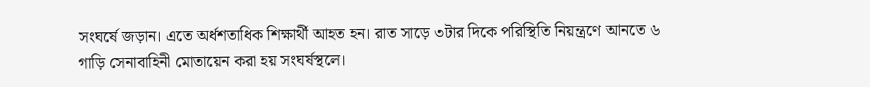সংঘর্ষে জড়ান। এতে অর্ধশতাধিক শিক্ষার্থী আহত হন। রাত সাড়ে ৩টার দিকে পরিস্থিতি নিয়ন্ত্রণে আনতে ৬ গাড়ি সেনাবাহিনী মোতায়েন করা হয় সংঘর্ষস্থলে।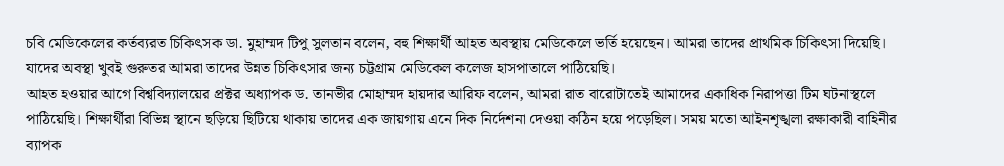চবি মেডিকেলের কর্তব্যরত চিকিৎসক ডা. মুহাম্মদ টিপু সুলতান বলেন, বহু শিক্ষার্থী আহত অবস্থায় মেডিকেলে ভর্তি হয়েছেন। আমরা তাদের প্রাথমিক চিকিৎসা দিয়েছি। যাদের অবস্থা খুবই গুরুতর আমরা তাদের উন্নত চিকিৎসার জন্য চট্টগ্রাম মেডিকেল কলেজ হাসপাতালে পাঠিয়েছি।
আহত হওয়ার আগে বিশ্ববিদ্যালয়ের প্রক্টর অধ্যাপক ড. তানভীর মোহাম্মদ হায়দার আরিফ বলেন, আমরা রাত বারোটাতেই আমাদের একাধিক নিরাপত্তা টিম ঘটনাস্থলে পাঠিয়েছি। শিক্ষার্থীরা বিভিন্ন স্থানে ছড়িয়ে ছিটিয়ে থাকায় তাদের এক জায়গায় এনে দিক নির্দেশনা দেওয়া কঠিন হয়ে পড়েছিল। সময় মতো আইনশৃঙ্খলা রক্ষাকারী বাহিনীর ব্যাপক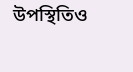উপস্থিতিও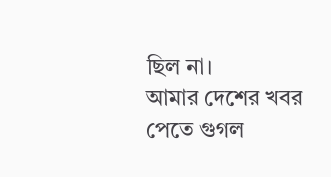ছিল না।
আমার দেশের খবর পেতে গুগল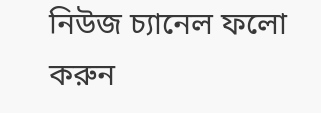নিউজ চ্যানেল ফলো করুন